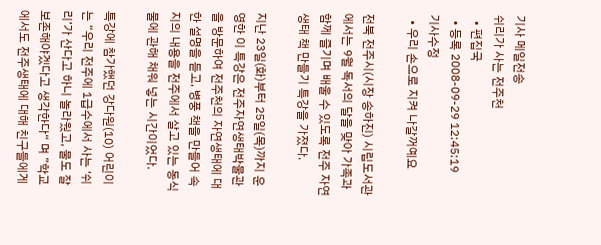기사 메일전송
쉬리가 사는 전주천
  • 편집국
  • 등록 2008-09-29 12:45:19
기사수정
  • 우리 손으로 지켜 나갈꺼예요

전북 전주시(시장 송하진) 시립도서관에서는 9월 독서의 달을 맞아 가족과 함께 즐기며 배울 수 있도록 전주 자연생태 책 만들기 특강을 가졌다.

지난 23일(화)부터 25일(목)까지 운영한 이 특강은 전주자연생태박물관을 방문하여 전주천의 자연생태에 대한 설명을 듣고, 병풍 책을 만들어 속지의 내용을 전주에서 살고 있는 동식물에 관해 채워 넣는 시간이었다.

특강에 참가했던 강다원(10) 어린이는 “우리 전주에 1급수에서 사는 ‘쉬리’가 산다고 하니 놀라웠고, 물도 잘 보존해야겠다고 생각한다“ 며 ”학교에서도 전주생태에 대해 친구들에게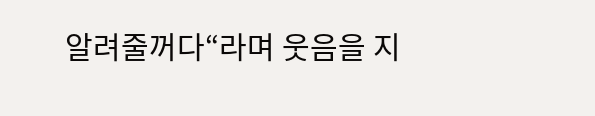알려줄꺼다“라며 웃음을 지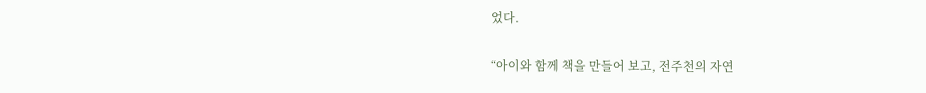었다.

“아이와 함께 책을 만들어 보고, 전주천의 자연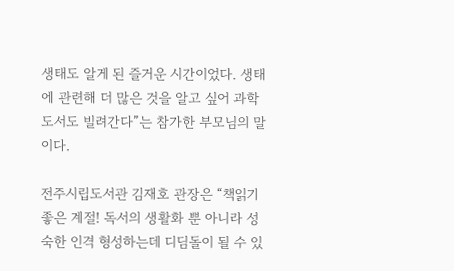생태도 알게 된 즐거운 시간이었다. 생태에 관련해 더 많은 것을 알고 싶어 과학도서도 빌려간다”는 참가한 부모님의 말이다.

전주시립도서관 김재호 관장은 “책읽기 좋은 계절! 독서의 생활화 뿐 아니라 성숙한 인격 형성하는데 디딤돌이 될 수 있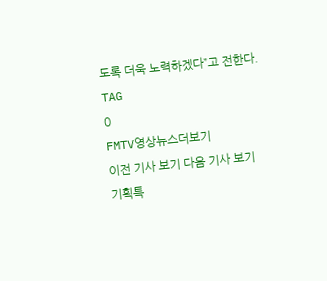도록 더욱 노력하겠다”고 전한다.
TAG
0
FMTV영상뉴스더보기
이전 기사 보기 다음 기사 보기
기획특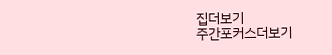집더보기
주간포커스더보기